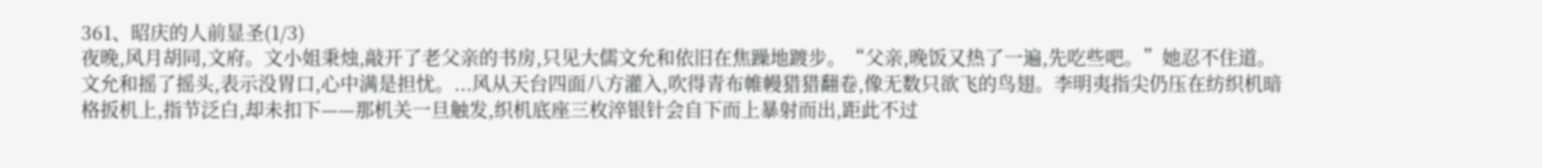361、昭庆的人前显圣(1/3)
夜晚,风月胡同,文府。文小姐秉烛,敲开了老父亲的书房,只见大儒文允和依旧在焦躁地踱步。“父亲,晚饭又热了一遍,先吃些吧。”她忍不住道。文允和摇了摇头,表示没胃口,心中满是担忧。...风从天台四面八方灌入,吹得青布帷幔猎猎翻卷,像无数只欲飞的鸟翅。李明夷指尖仍压在纺织机暗格扳机上,指节泛白,却未扣下——那机关一旦触发,织机底座三枚淬银针会自下而上暴射而出,距此不过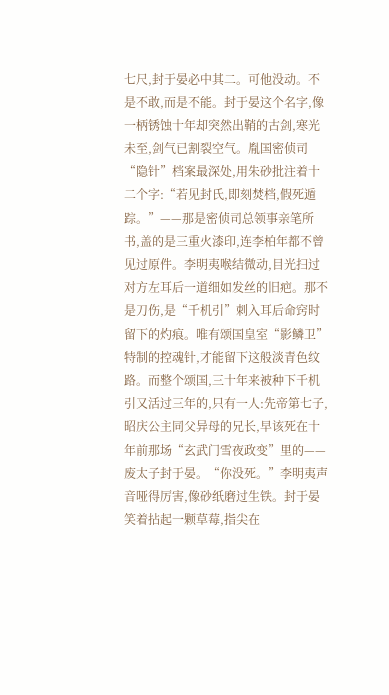七尺,封于晏必中其二。可他没动。不是不敢,而是不能。封于晏这个名字,像一柄锈蚀十年却突然出鞘的古剑,寒光未至,剑气已割裂空气。胤国密侦司“隐针”档案最深处,用朱砂批注着十二个字:“若见封氏,即刻焚档,假死遁踪。”——那是密侦司总领事亲笔所书,盖的是三重火漆印,连李柏年都不曾见过原件。李明夷喉结微动,目光扫过对方左耳后一道细如发丝的旧疤。那不是刀伤,是“千机引”刺入耳后命窍时留下的灼痕。唯有颂国皇室“影鳞卫”特制的控魂针,才能留下这般淡青色纹路。而整个颂国,三十年来被种下千机引又活过三年的,只有一人:先帝第七子,昭庆公主同父异母的兄长,早该死在十年前那场“玄武门雪夜政变”里的——废太子封于晏。“你没死。”李明夷声音哑得厉害,像砂纸磨过生铁。封于晏笑着拈起一颗草莓,指尖在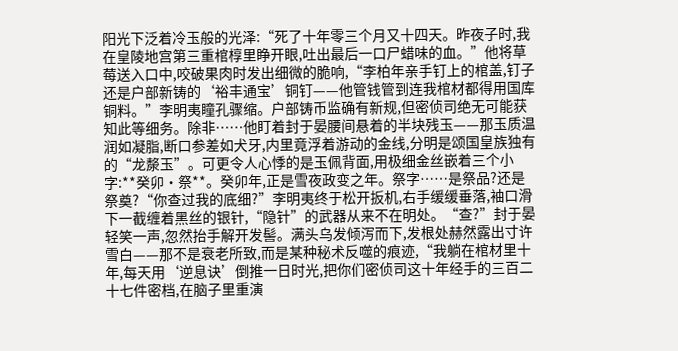阳光下泛着冷玉般的光泽:“死了十年零三个月又十四天。昨夜子时,我在皇陵地宫第三重棺椁里睁开眼,吐出最后一口尸蜡味的血。”他将草莓送入口中,咬破果肉时发出细微的脆响,“李柏年亲手钉上的棺盖,钉子还是户部新铸的‘裕丰通宝’铜钉——他管钱管到连我棺材都得用国库铜料。”李明夷瞳孔骤缩。户部铸币监确有新规,但密侦司绝无可能获知此等细务。除非……他盯着封于晏腰间悬着的半块残玉——那玉质温润如凝脂,断口参差如犬牙,内里竟浮着游动的金线,分明是颂国皇族独有的“龙漦玉”。可更令人心悸的是玉佩背面,用极细金丝嵌着三个小字:**癸卯·祭**。癸卯年,正是雪夜政变之年。祭字……是祭品?还是祭奠?“你查过我的底细?”李明夷终于松开扳机,右手缓缓垂落,袖口滑下一截缠着黑丝的银针,“隐针”的武器从来不在明处。“查?”封于晏轻笑一声,忽然抬手解开发髻。满头乌发倾泻而下,发根处赫然露出寸许雪白——那不是衰老所致,而是某种秘术反噬的痕迹,“我躺在棺材里十年,每天用‘逆息诀’倒推一日时光,把你们密侦司这十年经手的三百二十七件密档,在脑子里重演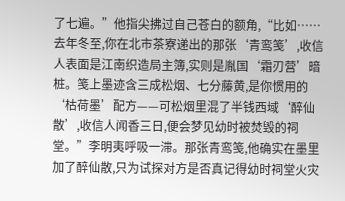了七遍。”他指尖拂过自己苍白的额角,“比如……去年冬至,你在北市茶寮递出的那张‘青鸾笺’,收信人表面是江南织造局主簿,实则是胤国‘霜刃营’暗桩。笺上墨迹含三成松烟、七分藤黄,是你惯用的‘枯荷墨’配方——可松烟里混了半钱西域‘醉仙散’,收信人闻香三日,便会梦见幼时被焚毁的祠堂。”李明夷呼吸一滞。那张青鸾笺,他确实在墨里加了醉仙散,只为试探对方是否真记得幼时祠堂火灾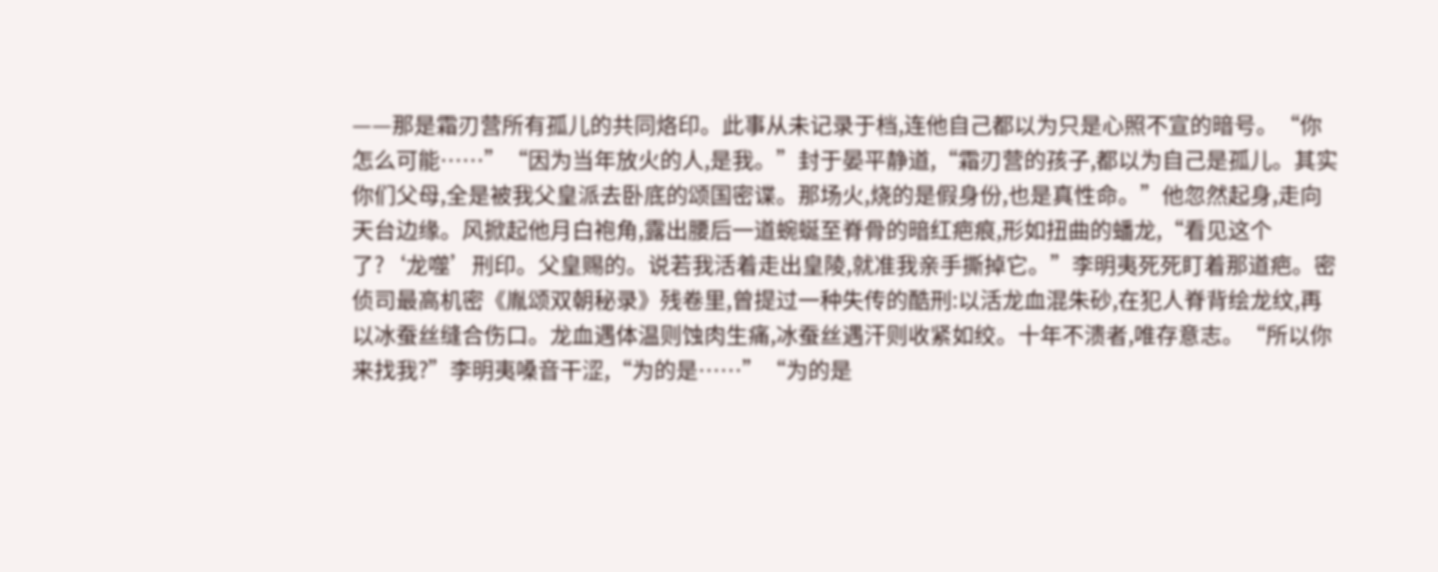——那是霜刃营所有孤儿的共同烙印。此事从未记录于档,连他自己都以为只是心照不宣的暗号。“你怎么可能……”“因为当年放火的人,是我。”封于晏平静道,“霜刃营的孩子,都以为自己是孤儿。其实你们父母,全是被我父皇派去卧底的颂国密谍。那场火,烧的是假身份,也是真性命。”他忽然起身,走向天台边缘。风掀起他月白袍角,露出腰后一道蜿蜒至脊骨的暗红疤痕,形如扭曲的蟠龙,“看见这个了?‘龙噬’刑印。父皇赐的。说若我活着走出皇陵,就准我亲手撕掉它。”李明夷死死盯着那道疤。密侦司最高机密《胤颂双朝秘录》残卷里,曾提过一种失传的酷刑:以活龙血混朱砂,在犯人脊背绘龙纹,再以冰蚕丝缝合伤口。龙血遇体温则蚀肉生痛,冰蚕丝遇汗则收紧如绞。十年不溃者,唯存意志。“所以你来找我?”李明夷嗓音干涩,“为的是……”“为的是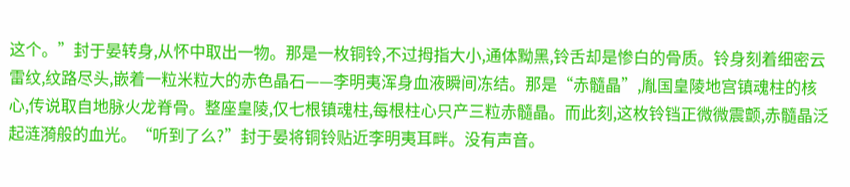这个。”封于晏转身,从怀中取出一物。那是一枚铜铃,不过拇指大小,通体黝黑,铃舌却是惨白的骨质。铃身刻着细密云雷纹,纹路尽头,嵌着一粒米粒大的赤色晶石——李明夷浑身血液瞬间冻结。那是“赤髓晶”,胤国皇陵地宫镇魂柱的核心,传说取自地脉火龙脊骨。整座皇陵,仅七根镇魂柱,每根柱心只产三粒赤髓晶。而此刻,这枚铃铛正微微震颤,赤髓晶泛起涟漪般的血光。“听到了么?”封于晏将铜铃贴近李明夷耳畔。没有声音。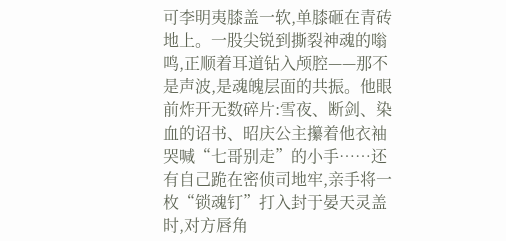可李明夷膝盖一软,单膝砸在青砖地上。一股尖锐到撕裂神魂的嗡鸣,正顺着耳道钻入颅腔——那不是声波,是魂魄层面的共振。他眼前炸开无数碎片:雪夜、断剑、染血的诏书、昭庆公主攥着他衣袖哭喊“七哥别走”的小手……还有自己跪在密侦司地牢,亲手将一枚“锁魂钉”打入封于晏天灵盖时,对方唇角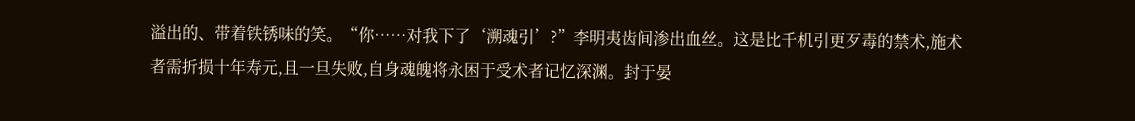溢出的、带着铁锈味的笑。“你……对我下了‘溯魂引’?”李明夷齿间渗出血丝。这是比千机引更歹毒的禁术,施术者需折损十年寿元,且一旦失败,自身魂魄将永困于受术者记忆深渊。封于晏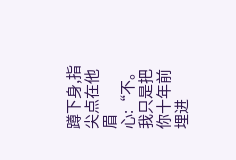蹲下身,指尖点在他眉心:“不。我只是把你十年前埋进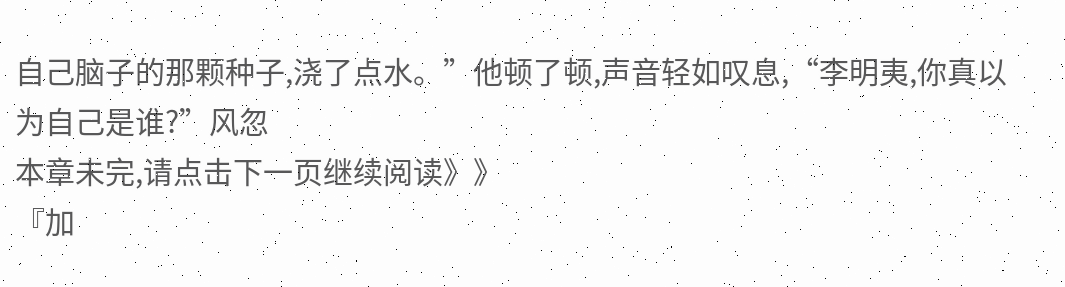自己脑子的那颗种子,浇了点水。”他顿了顿,声音轻如叹息,“李明夷,你真以为自己是谁?”风忽
本章未完,请点击下一页继续阅读》》
『加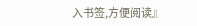入书签,方便阅读』